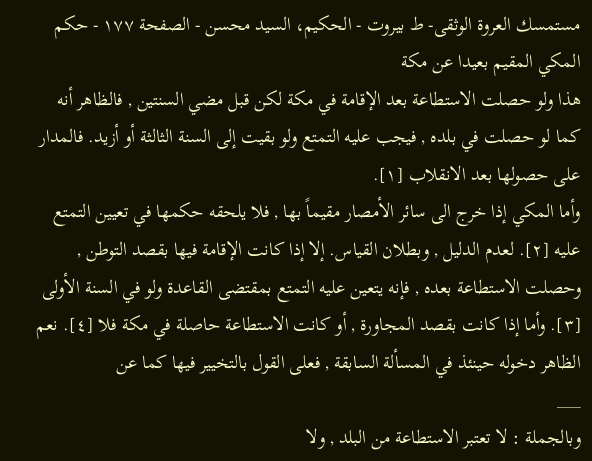مستمسك العروة الوثقى- ط بیروت - الحكيم، السيد محسن - الصفحة ١٧٧ - حكم المكي المقيم بعيدا عن مكة
هذا ولو حصلت الاستطاعة بعد الإقامة في مكة لكن قبل مضي السنتين , فالظاهر أنه كما لو حصلت في بلده , فيجب عليه التمتع ولو بقيت إلى السنة الثالثة أو أزيد. فالمدار على حصولها بعد الانقلاب [١].
وأما المكي إذا خرج الى سائر الأمصار مقيماً بها , فلا يلحقه حكمها في تعيين التمتع عليه [٢]. لعدم الدليل , وبطلان القياس. إلا إذا كانت الإقامة فيها بقصد التوطن , وحصلت الاستطاعة بعده , فإنه يتعين عليه التمتع بمقتضى القاعدة ولو في السنة الأولى [٣]. وأما إذا كانت بقصد المجاورة , أو كانت الاستطاعة حاصلة في مكة فلا [٤]. نعم الظاهر دخوله حينئذ في المسألة السابقة , فعلى القول بالتخيير فيها كما عن
___
وبالجملة : لا تعتبر الاستطاعة من البلد , ولا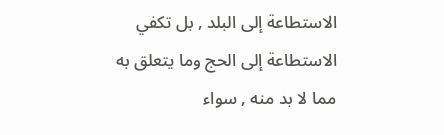الاستطاعة إلى البلد , بل تكفي الاستطاعة إلى الحج وما يتعلق به مما لا بد منه , سواء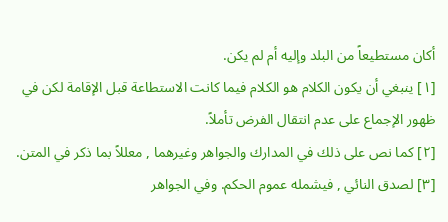أكان مستطيعاً من البلد وإليه أم لم يكن.
[١] ينبغي أن يكون الكلام هو الكلام فيما كانت الاستطاعة قبل الإقامة لكن في ظهور الإجماع على عدم انتقال الفرض تأملاً.
[٢] كما نص على ذلك في المدارك والجواهر وغيرهما , معللاً بما ذكر في المتن.
[٣] لصدق النائي , فيشمله عموم الحكم. وفي الجواهر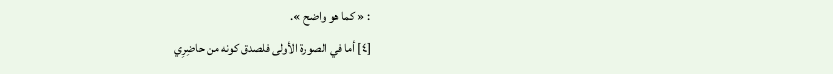: « كما هو واضح ».
[٤] أما في الصورة الأولى فلصدق كونه من حاضِرِي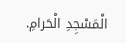الْمَسْجِدِ الْحَرامِ.